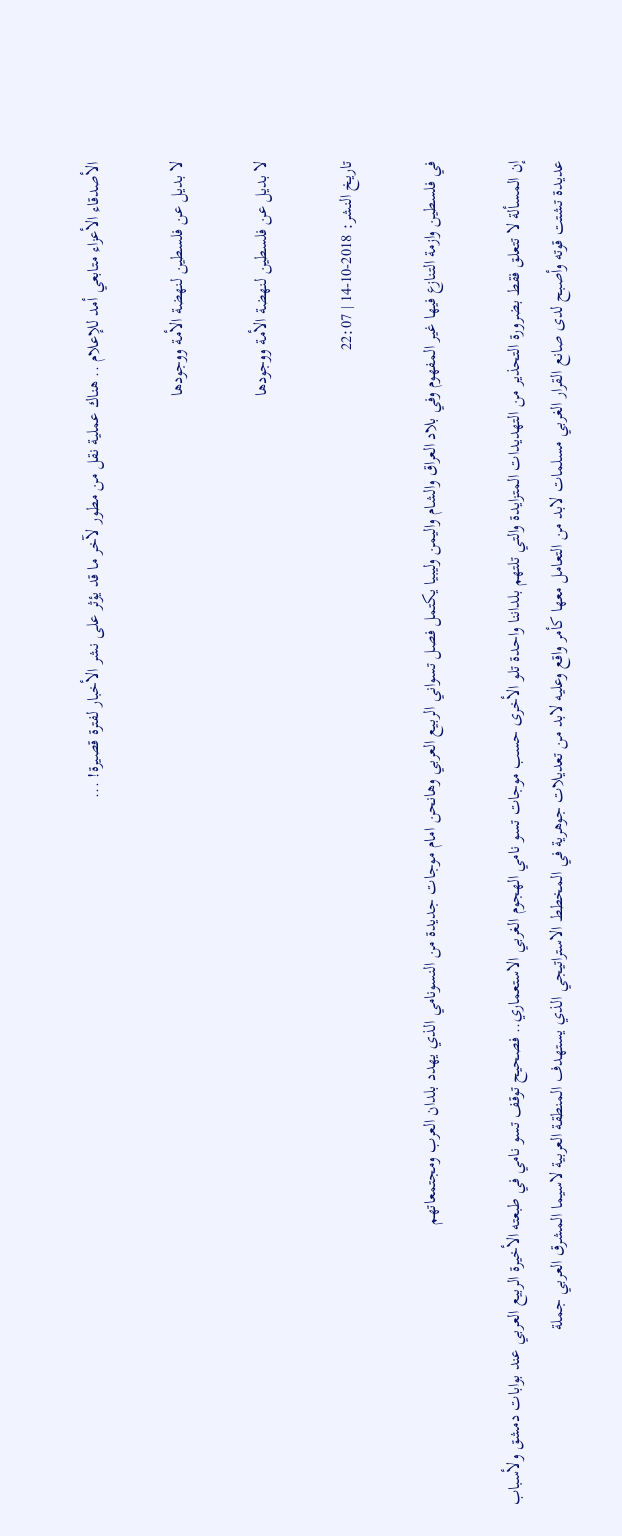الأصدقاء الأعزاء متابعي أمد للإعلام .. هناك عملية نقل من مطور لآخر ما قد يؤثر على نشر الأخبار لفترة قصيرة! ...

لا بديل عن فلسطين لنهضة الأمة ووجودها

لا بديل عن فلسطين لنهضة الأمة ووجودها

تاريخ النشر: 2018-10-14 | 22:07

في فلسطين وازمة التنازع فيها غير المفهوم وفي بلاد العراق والشام واليمن وليبيا يكتمل فصل تسواني الربيع العربي وهانحن امام موجات جديدة من النسونامي الذي يهدد بلدان العرب ومجتمعاتهم

إن المسألة لا تتعلق فقط بضرورة التحذير من التهديدات المتزايدة والتي تلتهم بلداننا واحدة تلو الأخرى حسب موجات تسو نامي الهجوم الغربي الاستعماري.. فصحيح توقف تسو نامي في طبعته الأخيرة الربيع العربي عند بوابات دمشق ولأسباب عديدة تشتت قوته وأصبح لدى صانع القرار الغربي مسلمات لابد من التعامل معها كأمر واقع وعليه لابد من تعديلات جوهرية في المخطط الاستراتيجي الذي يستهدف المنطقة العربية لاسيما المشرق العربي جملة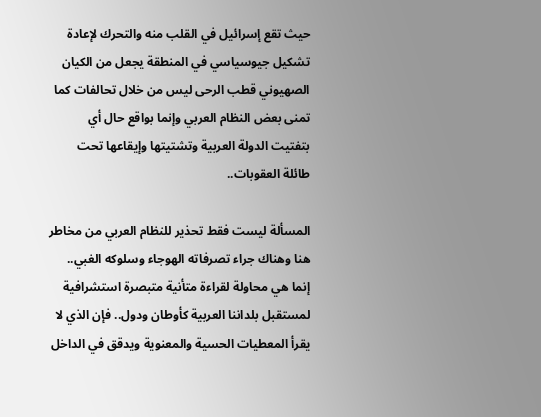حيث تقع إسرائيل في القلب منه والتحرك لإعادة تشكيل جيوسياسي في المنطقة يجعل من الكيان الصهيوني قطب الرحى ليس من خلال تحالفات كما تمنى بعض النظام العربي وإنما بواقع حال أي بتفتيت الدولة العربية وتشتيتها وإيقاعها تحت طائلة العقوبات..

المسألة ليست فقط تحذير للنظام العربي من مخاطر هنا وهناك جراء تصرفاته الهوجاء وسلوكه الغبي.. إنما هي محاولة لقراءة متأنية متبصرة استشرافية لمستقبل بلداننا العربية كأوطان ودول.. فإن الذي لا يقرأ المعطيات الحسية والمعنوية ويدقق في الداخل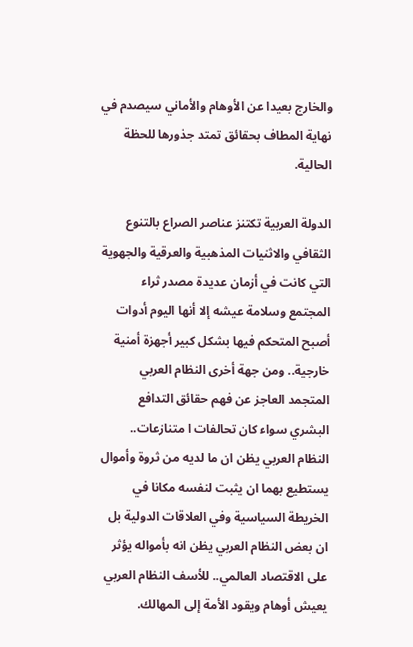والخارج بعيدا عن الأوهام والأماني سيصدم في نهاية المطاف بحقائق تمتد جذورها للحظة الحالية.

الدولة العربية تكتنز عناصر الصراع بالتنوع الثقافي والاثنيات المذهبية والعرقية والجهوية التي كانت في أزمان عديدة مصدر ثراء المجتمع وسلامة عيشه إلا أنها اليوم أدوات أصبح المتحكم فيها بشكل كبير أجهزة أمنية خارجية.. ومن جهة أخرى النظام العربي المتجمد العاجز عن فهم حقائق التدافع البشري سواء كان تحالفات ا متنازعات.. النظام العربي يظن ان ما لديه من ثروة وأموال يستطيع بهما ان يثبت لنفسه مكانا في الخريطة السياسية وفي العلاقات الدولية بل ان بعض النظام العربي يظن انه بأمواله يؤثر على الاقتصاد العالمي.. للأسف النظام العربي يعيش أوهام ويقود الأمة إلى المهالك.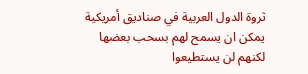ثروة الدول العربية في صناديق أمريكية يمكن ان يسمح لهم بسحب بعضها لكنهم لن يستطيعوا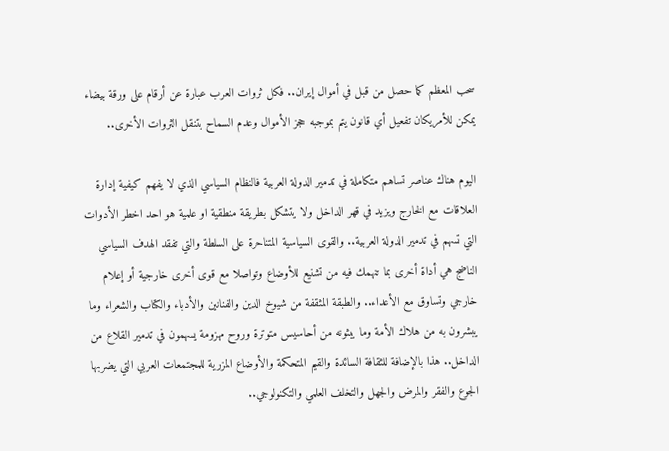سحب المعظم كما حصل من قبل في أموال إيران.. فكل ثروات العرب عبارة عن أرقام على ورقة بيضاء يمكن للأمريكان تفعيل أي قانون يتم بموجبه حجز الأموال وعدم السماح بتنقل الثروات الأخرى..

اليوم هناك عناصر تساهم متكاملة في تدمير الدولة العربية فالنظام السياسي الذي لا يفهم كيفية إدارة العلاقات مع الخارج ويزيد في قهر الداخل ولا يتشكل بطريقة منطقية او علمية هو احد اخطر الأدوات التي تسهم في تدمير الدولة العربية.. والقوى السياسية المتناحرة على السلطة والتي تفقد الهدف السياسي الناضج هي أداة أخرى بما تنهمك فيه من تشنيع للأوضاع وتواصلا مع قوى أخرى خارجية أو إعلام خارجي وتساوق مع الأعداء.. والطبقة المثقفة من شيوخ الدين والفنانين والأدباء والكتاب والشعراء وما يبشرون به من هلاك الأمة وما يبثونه من أحاسيس متوترة وروح مهزومة يسهمون في تدمير القلاع من الداخل.. هذا بالإضافة للثقافة السائدة والقيم المتحكمة والأوضاع المزرية للمجتمعات العربي التي يضربها الجوع والفقر والمرض والجهل والتخلف العلمي والتكنولوجي..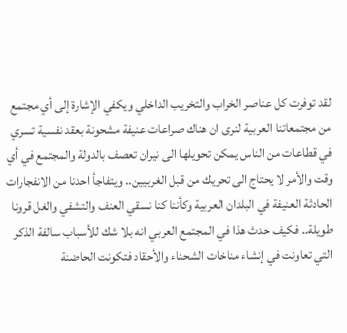لقد توفرت كل عناصر الخراب والتخريب الداخلي ويكفي الإشارة إلى أي مجتمع من مجتمعاتنا العربية لنرى ان هناك صراعات عنيفة مشحونة بعقد نفسية تسري في قطاعات من الناس يمكن تحويلها الى نيران تعصف بالدولة والمجتمع في أي وقت والأمر لا يحتاج الى تحريك من قبل الغربيين.. ويتفاجأ احدنا من الانفجارات الحادثة العنيفة في البلدان العربية وكأننا كنا نسقي العنف والتشفي والغل قرونا طويلة.. فكيف حدث هذا في المجتمع العربي انه بلا شك للأسباب سالفة الذكر التي تعاونت في إنشاء مناخات الشحناء والأحقاد فتكونت الحاضنة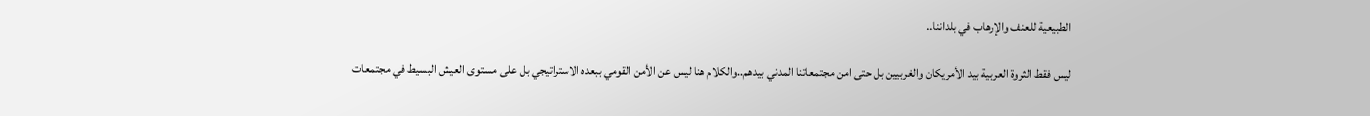الطبيعية للعنف والإرهاب في بلداننا..

ليس فقط الثروة العربية بيد الأمريكان والغربيين بل حتى امن مجتمعاتنا المدني بيدهم..والكلام هنا ليس عن الأمن القومي ببعده الاستراتيجي بل على مستوى العيش البسيط في مجتمعات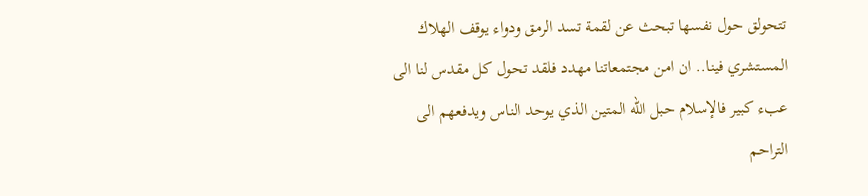تتحولق حول نفسها تبحث عن لقمة تسد الرمق ودواء يوقف الهلاك المستشري فينا.. ان امن مجتمعاتنا مهدد فلقد تحول كل مقدس لنا الى عبء كبير فالإسلام حبل الله المتين الذي يوحد الناس ويدفعهم الى التراحم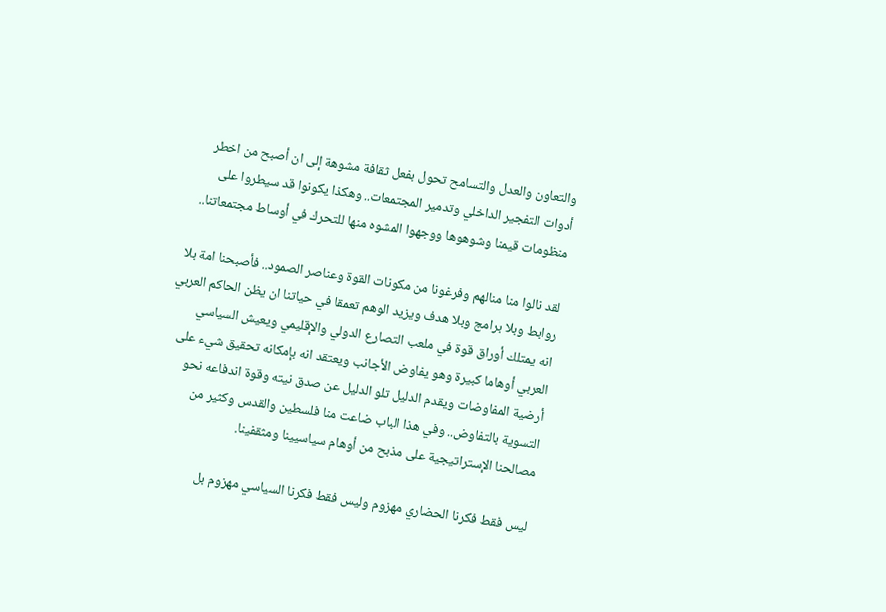والتعاون والعدل والتسامح تحول بفعل ثقافة مشوهة إلى ان أصبح من اخطر أدوات التفجير الداخلي وتدمير المجتمعات.. وهكذا يكونوا قد سيطروا على منظومات قيمنا وشوهوها ووجهوا المشوه منها للتحرك في أوساط مجتمعاتنا..

لقد نالوا منا منالهم وفرغونا من مكونات القوة وعناصر الصمود.. فأصبحنا امة بلا روابط وبلا برامج وبلا هدف ويزيد الوهم تعمقا في حياتنا ان يظن الحاكم العربي انه يمتلك أوراق قوة في ملعب التصارع الدولي والإقليمي ويعيش السياسي العربي أوهاما كبيرة وهو يفاوض الأجانب ويعتقد انه بإمكانه تحقيق شيء على أرضية المفاوضات ويقدم الدليل تلو الدليل عن صدق نيته وقوة اندفاعه نحو التسوية بالتفاوض.. وفي هذا الباب ضاعت منا فلسطين والقدس وكثير من مصالحنا الإستراتيجية على مذبح من أوهام سياسيينا ومثقفينا.

ليس فقط فكرنا الحضاري مهزوم وليس فقط فكرنا السياسي مهزوم بل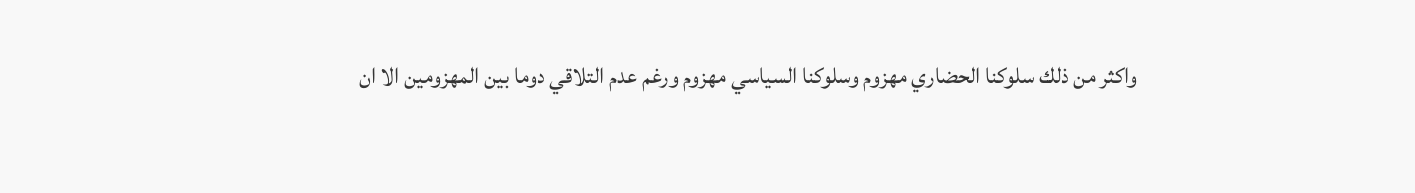واكثر من ذلك سلوكنا الحضاري مهزوم وسلوكنا السياسي مهزوم ورغم عدم التلاقي دوما بين المهزومين الا ان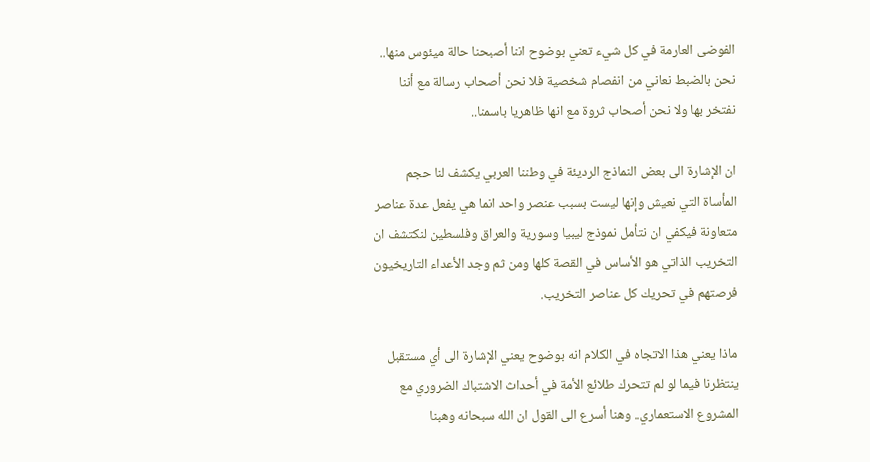الفوضى العارمة في كل شيء تعني بوضوح اننا أصبحنا حالة ميئوس منها.. نحن بالضبط نعاني من انفصام شخصية فلا نحن أصحاب رسالة مع أننا نفتخر بها ولا نحن أصحاب ثروة مع انها ظاهريا باسمنا..

ان الإشارة الى بعض النماذج الرديئة في وطننا العربي يكشف لنا حجم المأساة التي نعيش وإنها ليست بسبب عنصر واحد انما هي يفعل عدة عناصر متعاونة فيكفي ان نتأمل نموذج ليبيا وسورية والعراق وفلسطين لنكتشف ان التخريب الذاتي هو الأساس في القصة كلها ومن ثم وجد الأعداء التاريخيون فرصتهم في تحريك كل عناصر التخريب.

ماذا يعني هذا الاتجاه في الكلام انه بوضوح يعني الإشارة الى أي مستقبل ينتظرنا فيما لو لم تتحرك طلائع الأمة في أحداث الاشتباك الضروري مع المشروع الاستعماري.. وهنا أسرع الى القول ان الله سبحانه وهبنا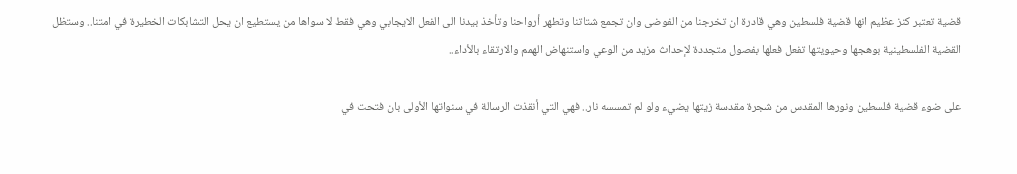قضية تعتبر كنز عظيم انها قضية فلسطين وهي قادرة ان تخرجنا من الفوضى وان تجمع شتاتنا وتطهر أرواحنا وتأخذ بيدنا الى الفعل الايجابي وهي فقط لا سواها من يستطيع ان يحل التشابكات الخطيرة في امتنا.. وستظل القضية الفلسطينية بوهجها وحيويتها تفعل فعلها بفصول متجددة لإحداث مزيد من الوعي واستنهاض الهمم والارتقاء بالأداء..

على ضوء قضية فلسطين ونورها المقدس من شجرة مقدسة زيتها يضيء ولو لم تمسسه نار.. فهي التي أنقذت الرسالة في سنواتها الأولى بان فتحت في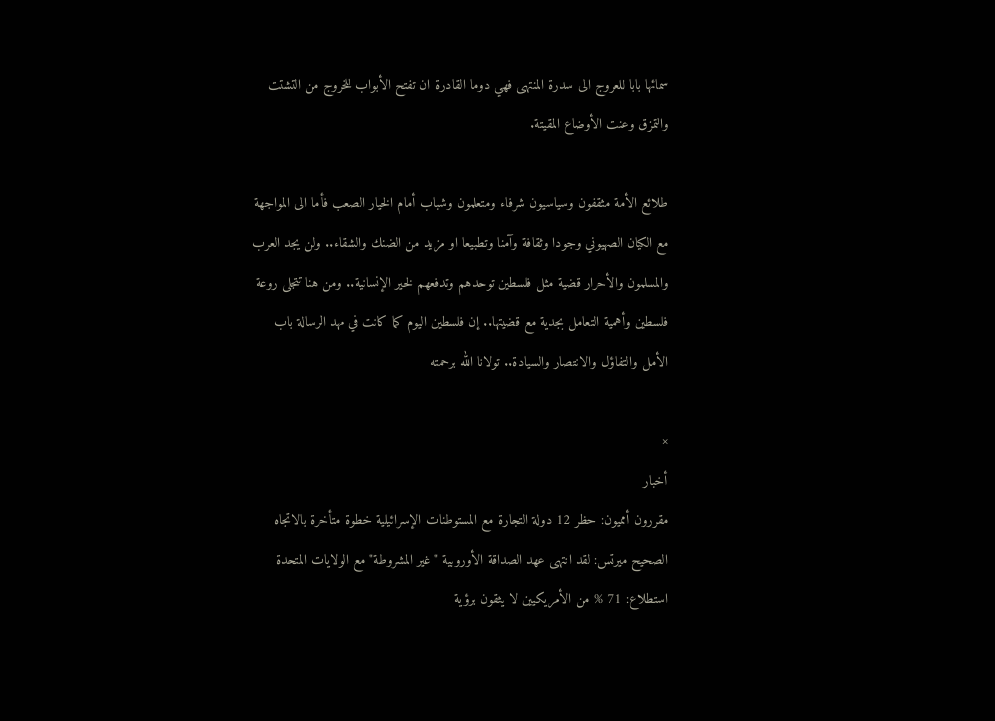سمائها بابا للعروج الى سدرة المنتهى فهي دوما القادرة ان تفتح الأبواب للخروج من التشتت والتمزق وعنت الأوضاع المقيتة.

طلائع الأمة مثقفون وسياسيون شرفاء ومتعلمون وشباب أمام الخيار الصعب فأما الى المواجهة مع الكيان الصهيوني وجودا وثقافة وآمنا وتطبيعا او مزيد من الضنك والشقاء.. ولن يجد العرب والمسلمون والأحرار قضية مثل فلسطين توحدهم وتدفعهم لخير الإنسانية.. ومن هنا تتجلى روعة فلسطين وأهمية التعامل بجدية مع قضيتها.. إن فلسطين اليوم كما كانت في مهد الرسالة باب الأمل والتفاؤل والانتصار والسيادة.. تولانا الله برحمته

×
أخبار
مقررون أمميون: حظر 12 دولة التجارة مع المستوطنات الإسرائيلية خطوة متأخرة بالاتجاه الصحيح ميرتس: لقد انتهى عهد الصداقة الأوروبية "غير المشروطة" مع الولايات المتحدة استطلاع: 71 % من الأمريكيين لا يثقون برؤية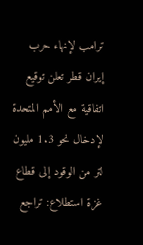ترامب لإنهاء حرب إيران قطر تعلن توقيع اتفاقية مع الأمم المتحدة لإدخال نحو 1.3 مليون لتر من الوقود إلى قطاع غزة استطلاع: تراجع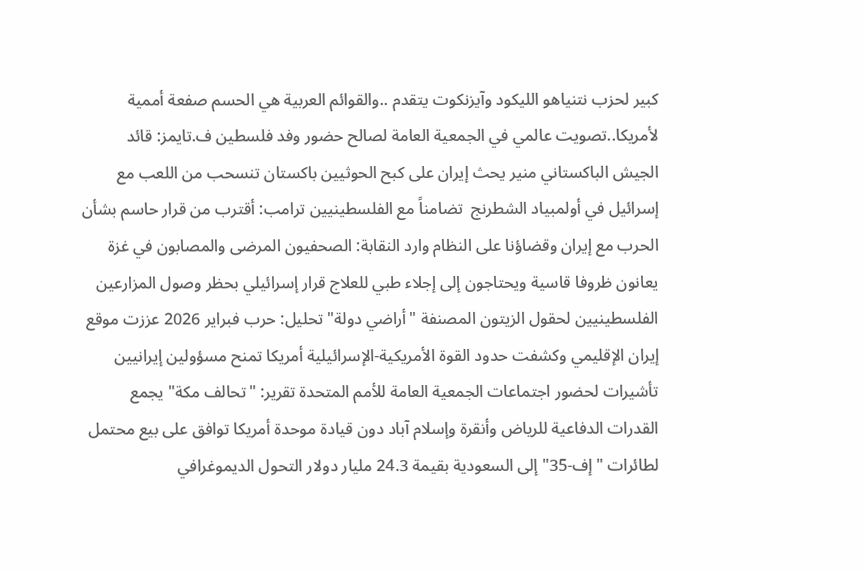كبير لحزب نتنياهو الليكود وآيزنكوت يتقدم ..والقوائم العربية هي الحسم صفعة أممية لأمريكا..تصويت عالمي في الجمعية العامة لصالح حضور وفد فلسطين ف.تايمز: قائد الجيش الباكستاني منير يحث إيران على كبح الحوثيين باكستان تنسحب من اللعب مع إسرائيل في أولمبياد الشطرنج  تضامناً مع الفلسطينيين ترامب: أقترب من قرار حاسم بشأن الحرب مع إيران وقضاؤنا على النظام وارد النقابة: الصحفيون المرضى والمصابون في غزة يعانون ظروفا قاسية ويحتاجون إلى إجلاء طبي للعلاج قرار إسرائيلي بحظر وصول المزارعين الفلسطينيين لحقول الزيتون المصنفة "أراضي دولة" تحليل: حرب فبراير 2026 عززت موقع إيران الإقليمي وكشفت حدود القوة الأمريكية-الإسرائيلية أمريكا تمنح مسؤولين إيرانيين تأشيرات لحضور اجتماعات الجمعية العامة للأمم المتحدة تقرير: "تحالف مكة" يجمع القدرات الدفاعية للرياض وأنقرة وإسلام آباد دون قيادة موحدة أمريكا توافق على بيع محتمل لطائرات "إف-35" إلى السعودية بقيمة 24.3 مليار دولار التحول الديموغرافي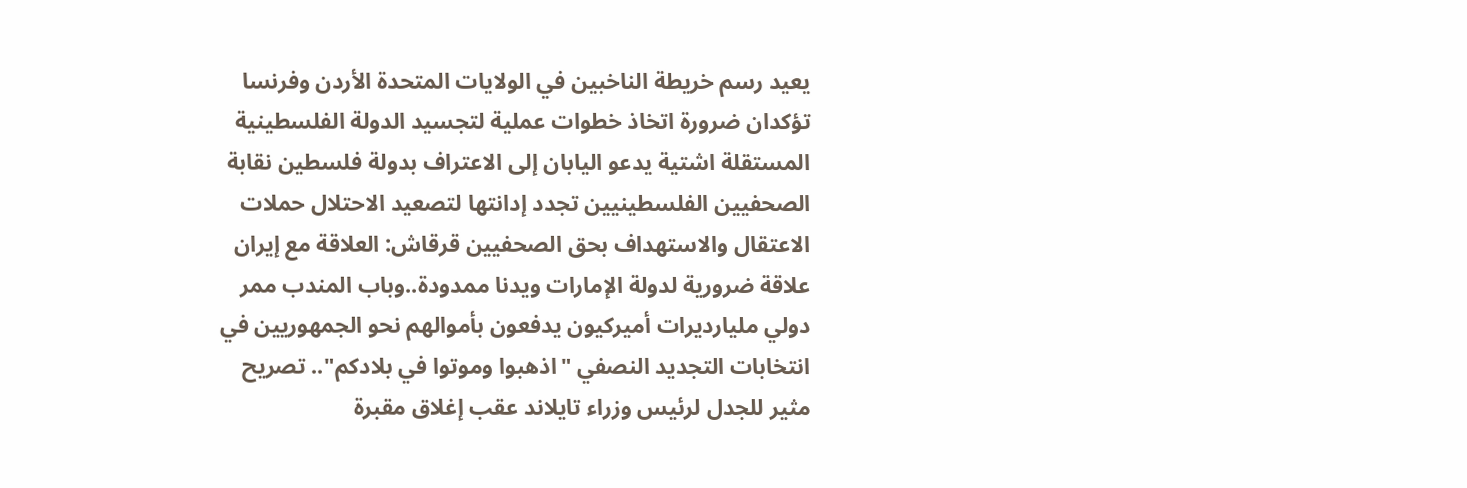يعيد رسم خريطة الناخبين في الولايات المتحدة الأردن وفرنسا تؤكدان ضرورة اتخاذ خطوات عملية لتجسيد الدولة الفلسطينية المستقلة اشتية يدعو اليابان إلى الاعتراف بدولة فلسطين نقابة الصحفيين الفلسطينيين تجدد إدانتها لتصعيد الاحتلال حملات الاعتقال والاستهداف بحق الصحفيين قرقاش: العلاقة مع إيران علاقة ضرورية لدولة الإمارات ويدنا ممدودة..وباب المندب ممر دولي مليارديرات أميركيون يدفعون بأموالهم نحو الجمهوريين في انتخابات التجديد النصفي "اذهبوا وموتوا في بلادكم".. تصريح مثير للجدل لرئيس وزراء تايلاند عقب إغلاق مقبرة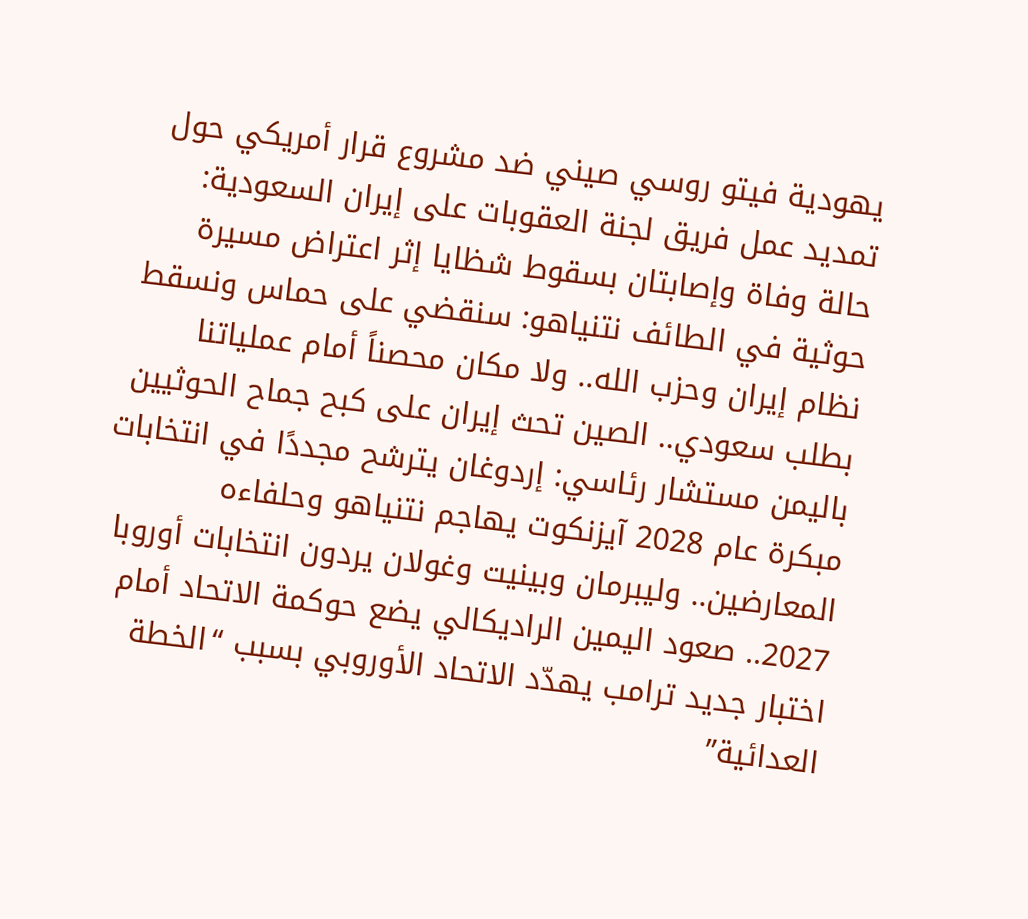يهودية فيتو روسي صيني ضد مشروع قرار أمريكي حول تمديد عمل فريق لجنة العقوبات على إيران السعودية: حالة وفاة وإصابتان بسقوط شظايا إثر اعتراض مسيرة حوثية في الطائف نتنياهو: سنقضي على حماس ونسقط نظام إيران وحزب الله.. ولا مكان محصناً أمام عملياتنا بطلب سعودي.. الصين تحث إيران على كبح جماح الحوثيين باليمن مستشار رئاسي: إردوغان يترشح مجددًا في انتخابات مبكرة عام 2028 آيزنكوت يهاجم نتنياهو وحلفاءه المعارضين.. وليبرمان وبينيت وغولان يردون انتخابات أوروبا 2027.. صعود اليمين الراديكالي يضع حوكمة الاتحاد أمام اختبار جديد ترامب يهدّد الاتحاد الأوروبي بسبب “الخطة العدائية”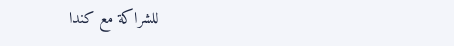للشراكة مع كندا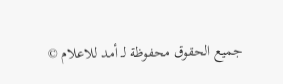جميع الحقوق محفوظة لـ أمد للاعلام ©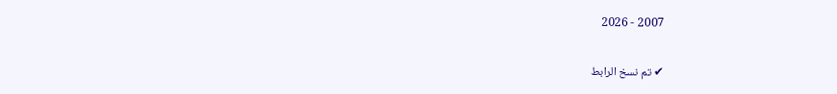2007 - 2026

✔ تم نسخ الرابط